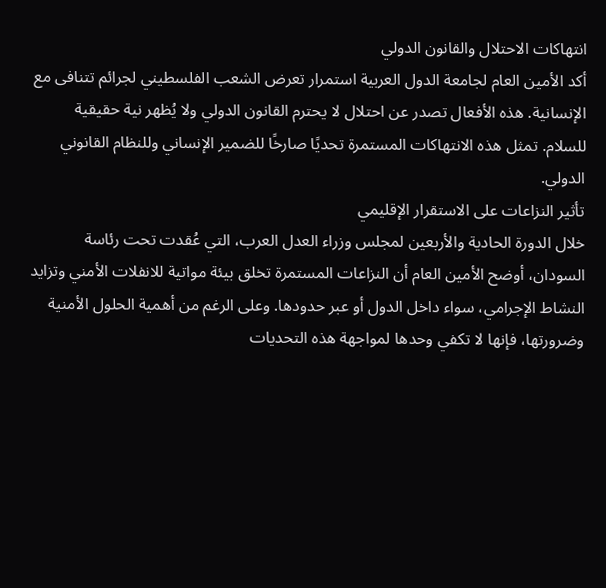انتهاكات الاحتلال والقانون الدولي
أكد الأمين العام لجامعة الدول العربية استمرار تعرض الشعب الفلسطيني لجرائم تتنافى مع الإنسانية. هذه الأفعال تصدر عن احتلال لا يحترم القانون الدولي ولا يُظهر نية حقيقية للسلام. تمثل هذه الانتهاكات المستمرة تحديًا صارخًا للضمير الإنساني وللنظام القانوني الدولي.
تأثير النزاعات على الاستقرار الإقليمي
خلال الدورة الحادية والأربعين لمجلس وزراء العدل العرب، التي عُقدت تحت رئاسة السودان، أوضح الأمين العام أن النزاعات المستمرة تخلق بيئة مواتية للانفلات الأمني وتزايد النشاط الإجرامي، سواء داخل الدول أو عبر حدودها. وعلى الرغم من أهمية الحلول الأمنية وضرورتها، فإنها لا تكفي وحدها لمواجهة هذه التحديات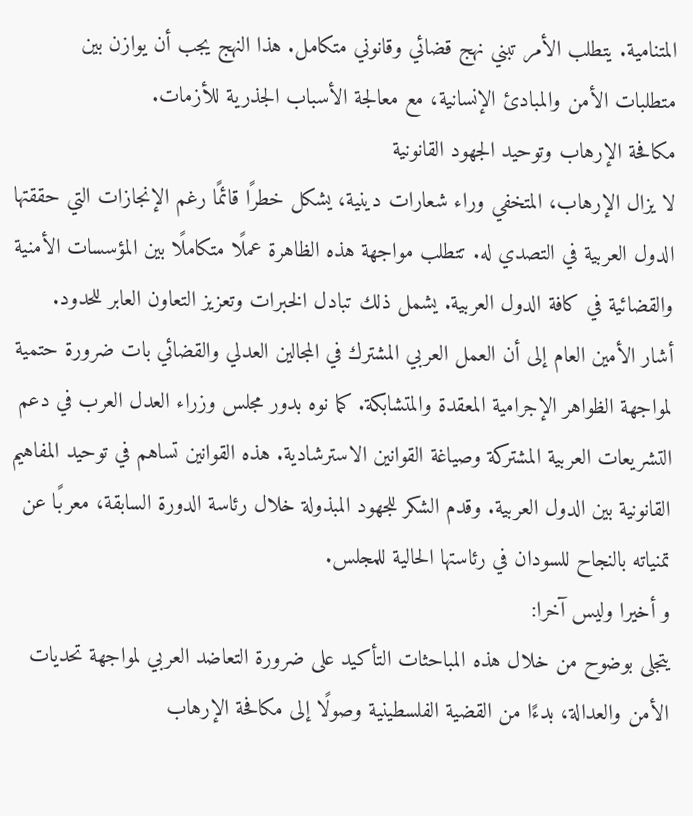المتنامية. يتطلب الأمر تبني نهج قضائي وقانوني متكامل. هذا النهج يجب أن يوازن بين متطلبات الأمن والمبادئ الإنسانية، مع معالجة الأسباب الجذرية للأزمات.
مكافحة الإرهاب وتوحيد الجهود القانونية
لا يزال الإرهاب، المتخفي وراء شعارات دينية، يشكل خطرًا قائمًا رغم الإنجازات التي حققتها الدول العربية في التصدي له. تتطلب مواجهة هذه الظاهرة عملًا متكاملًا بين المؤسسات الأمنية والقضائية في كافة الدول العربية. يشمل ذلك تبادل الخبرات وتعزيز التعاون العابر للحدود.
أشار الأمين العام إلى أن العمل العربي المشترك في المجالين العدلي والقضائي بات ضرورة حتمية لمواجهة الظواهر الإجرامية المعقدة والمتشابكة. كما نوه بدور مجلس وزراء العدل العرب في دعم التشريعات العربية المشتركة وصياغة القوانين الاسترشادية. هذه القوانين تساهم في توحيد المفاهيم القانونية بين الدول العربية. وقدم الشكر للجهود المبذولة خلال رئاسة الدورة السابقة، معربًا عن تمنياته بالنجاح للسودان في رئاستها الحالية للمجلس.
و أخيرا وليس آخرا:
يتجلى بوضوح من خلال هذه المباحثات التأكيد على ضرورة التعاضد العربي لمواجهة تحديات الأمن والعدالة، بدءًا من القضية الفلسطينية وصولًا إلى مكافحة الإرهاب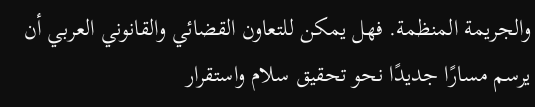والجريمة المنظمة. فهل يمكن للتعاون القضائي والقانوني العربي أن يرسم مسارًا جديدًا نحو تحقيق سلام واستقرار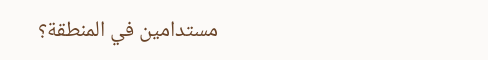مستدامين في المنطقة؟